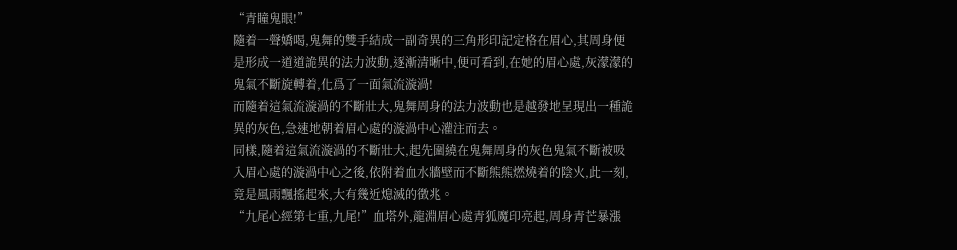“青瞳鬼眼!”
隨着一聲嬌喝,鬼舞的雙手結成一副奇異的三角形印記定格在眉心,其周身便是形成一道道詭異的法力波動,逐漸清晰中,便可看到,在她的眉心處,灰濛濛的鬼氣不斷旋轉着,化爲了一面氣流漩渦!
而隨着這氣流漩渦的不斷壯大,鬼舞周身的法力波動也是越發地呈現出一種詭異的灰色,急速地朝着眉心處的漩渦中心灌注而去。
同樣,隨着這氣流漩渦的不斷壯大,起先圍繞在鬼舞周身的灰色鬼氣不斷被吸入眉心處的漩渦中心之後,依附着血水牆壁而不斷熊熊燃燒着的陰火,此一刻,竟是風雨飄搖起來,大有幾近熄滅的徵兆。
“九尾心經第七重,九尾!”血塔外,龍淵眉心處青狐魔印亮起,周身青芒暴漲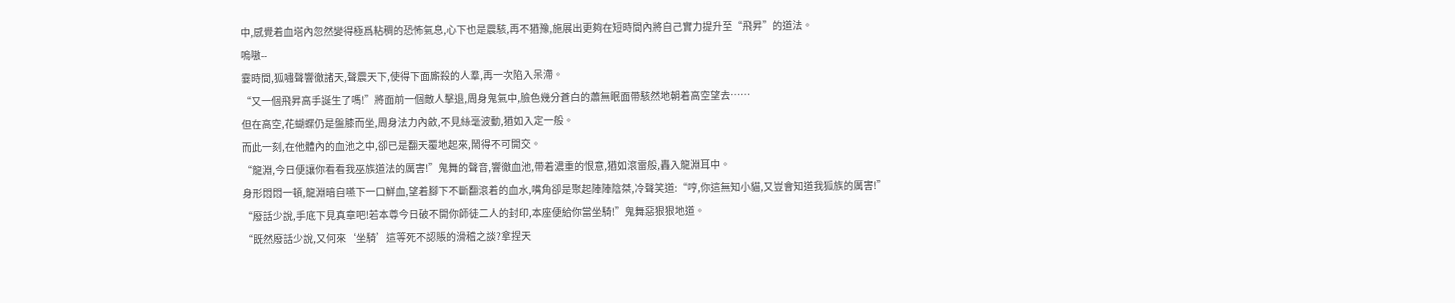中,感覺着血塔內忽然變得極爲粘稠的恐怖氣息,心下也是震駭,再不猶豫,施展出更夠在短時間內將自己實力提升至“飛昇”的道法。
嗚嗷--
霎時間,狐嘯聲響徹諸天,聲震天下,使得下面廝殺的人羣,再一次陷入呆滯。
“又一個飛昇高手誕生了嗎!”將面前一個敵人擊退,周身鬼氣中,臉色幾分蒼白的蕭無眠面帶駭然地朝着高空望去……
但在高空,花蝴蝶仍是盤膝而坐,周身法力內斂,不見絲毫波動,猶如入定一般。
而此一刻,在他體內的血池之中,卻已是翻天覆地起來,鬧得不可開交。
“龍淵,今日便讓你看看我巫族道法的厲害!”鬼舞的聲音,響徹血池,帶着濃重的恨意,猶如滾雷般,轟入龍淵耳中。
身形悶悶一頓,龍淵暗自嚥下一口鮮血,望着腳下不斷翻滾着的血水,嘴角卻是聚起陣陣陰桀,冷聲笑道:“哼,你這無知小貓,又豈會知道我狐族的厲害!”
“廢話少說,手底下見真章吧!若本尊今日破不開你師徒二人的封印,本座便給你當坐騎!”鬼舞惡狠狠地道。
“既然廢話少說,又何來‘坐騎’這等死不認賬的滑稽之談?拿捏天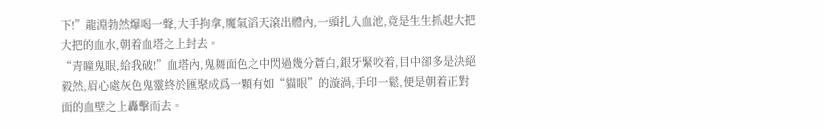下!”龍淵勃然爆喝一聲,大手拘拿,魔氣滔天滾出體內,一頭扎入血池,竟是生生抓起大把大把的血水,朝着血塔之上封去。
“青瞳鬼眼,給我破!”血塔內,鬼舞面色之中閃過幾分蒼白,銀牙緊咬着,目中卻多是決絕毅然,眉心處灰色鬼靈終於匯聚成爲一顆有如“貓眼”的漩渦,手印一鬆,便是朝着正對面的血壁之上轟擊而去。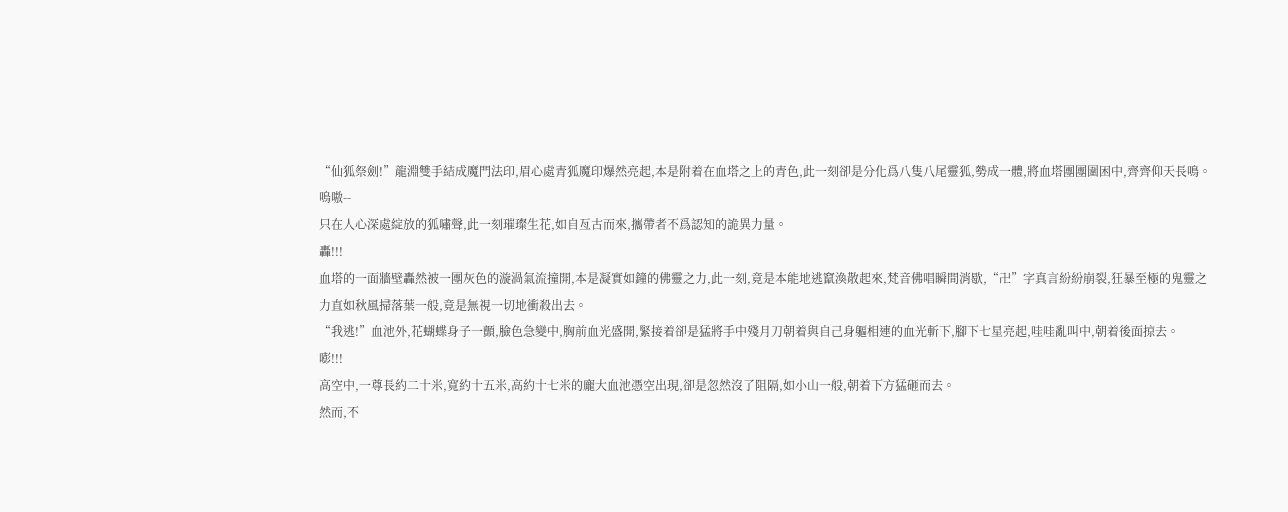“仙狐祭劍!”龍淵雙手結成魔門法印,眉心處青狐魔印爆然亮起,本是附着在血塔之上的青色,此一刻卻是分化爲八隻八尾靈狐,勢成一體,將血塔團團圍困中,齊齊仰天長鳴。
嗚嗷--
只在人心深處綻放的狐嘯聲,此一刻璀璨生花,如自亙古而來,攜帶者不爲認知的詭異力量。
轟!!!
血塔的一面牆壁轟然被一團灰色的漩渦氣流撞開,本是凝實如鐘的佛靈之力,此一刻,竟是本能地逃竄渙散起來,梵音佛唱瞬間消歇,“卍”字真言紛紛崩裂,狂暴至極的鬼靈之力直如秋風掃落葉一般,竟是無視一切地衝殺出去。
“我逃!”血池外,花蝴蝶身子一顫,臉色急變中,胸前血光盛開,緊接着卻是猛將手中殘月刀朝着與自己身軀相連的血光斬下,腳下七星亮起,哇哇亂叫中,朝着後面掠去。
嘭!!!
高空中,一尊長約二十米,寬約十五米,高約十七米的龐大血池憑空出現,卻是忽然沒了阻隔,如小山一般,朝着下方猛砸而去。
然而,不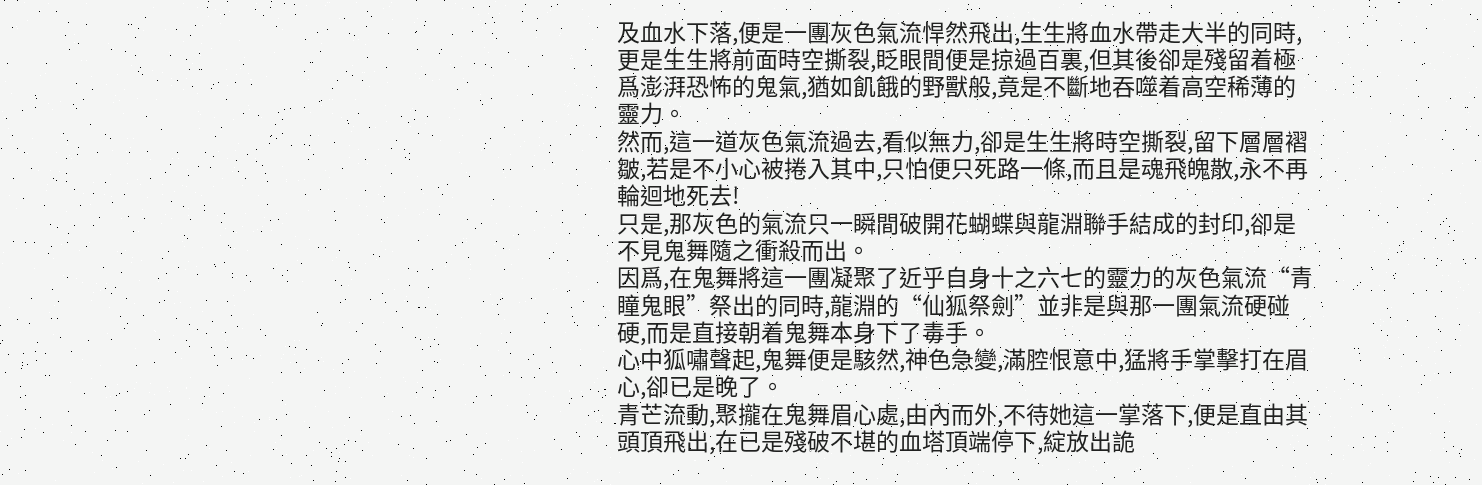及血水下落,便是一團灰色氣流悍然飛出,生生將血水帶走大半的同時,更是生生將前面時空撕裂,眨眼間便是掠過百裏,但其後卻是殘留着極爲澎湃恐怖的鬼氣,猶如飢餓的野獸般,竟是不斷地吞噬着高空稀薄的靈力。
然而,這一道灰色氣流過去,看似無力,卻是生生將時空撕裂,留下層層褶皺,若是不小心被捲入其中,只怕便只死路一條,而且是魂飛魄散,永不再輪迴地死去!
只是,那灰色的氣流只一瞬間破開花蝴蝶與龍淵聯手結成的封印,卻是不見鬼舞隨之衝殺而出。
因爲,在鬼舞將這一團凝聚了近乎自身十之六七的靈力的灰色氣流“青瞳鬼眼”祭出的同時,龍淵的“仙狐祭劍”並非是與那一團氣流硬碰硬,而是直接朝着鬼舞本身下了毒手。
心中狐嘯聲起,鬼舞便是駭然,神色急變,滿腔恨意中,猛將手掌擊打在眉心,卻已是晚了。
青芒流動,聚攏在鬼舞眉心處,由內而外,不待她這一掌落下,便是直由其頭頂飛出,在已是殘破不堪的血塔頂端停下,綻放出詭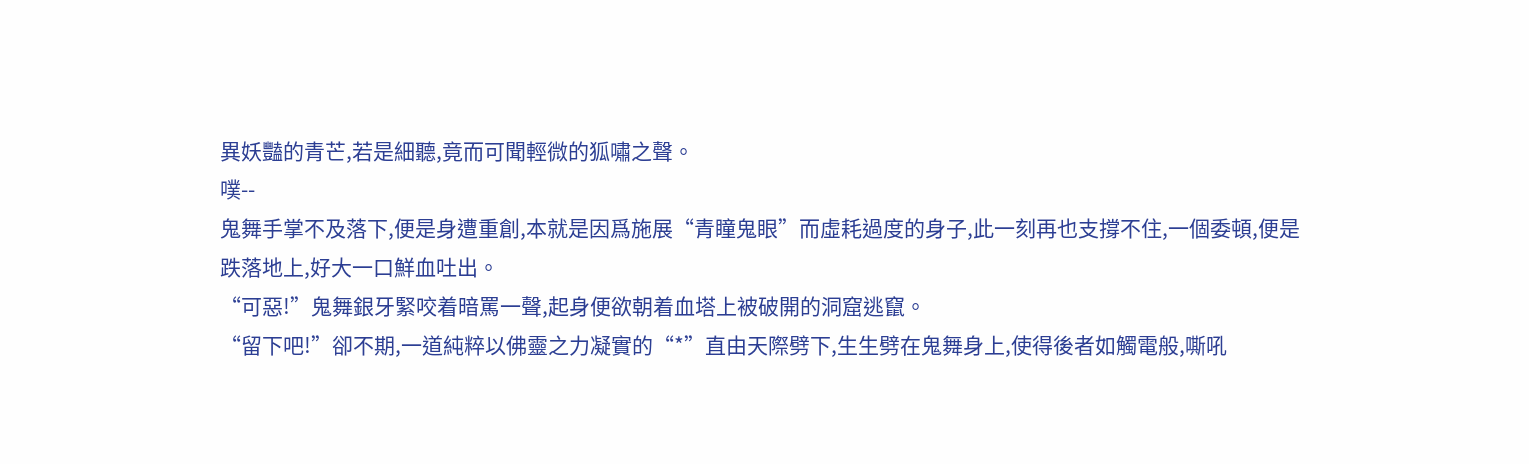異妖豔的青芒,若是細聽,竟而可聞輕微的狐嘯之聲。
噗--
鬼舞手掌不及落下,便是身遭重創,本就是因爲施展“青瞳鬼眼”而虛耗過度的身子,此一刻再也支撐不住,一個委頓,便是跌落地上,好大一口鮮血吐出。
“可惡!”鬼舞銀牙緊咬着暗罵一聲,起身便欲朝着血塔上被破開的洞窟逃竄。
“留下吧!”卻不期,一道純粹以佛靈之力凝實的“*”直由天際劈下,生生劈在鬼舞身上,使得後者如觸電般,嘶吼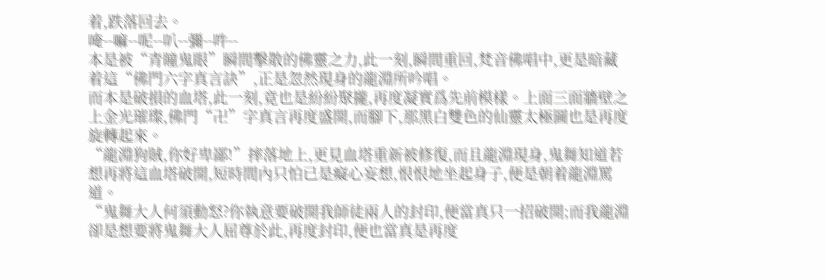着,跌落回去。
唵--嘛--呢--叭--彌--吽--
本是被“青瞳鬼眼”瞬間擊散的佛靈之力,此一刻,瞬間重回,梵音佛唱中,更是暗藏着這“佛門六字真言訣”,正是忽然現身的龍淵所吟唱。
而本是破損的血塔,此一刻,竟也是紛紛聚攏,再度凝實爲先前模樣。上面三面牆壁之上金光璀璨,佛門“卍”字真言再度盛開,而腳下,那黑白雙色的仙靈太極圖也是再度旋轉起來。
“龍淵狗賊,你好卑鄙!”摔落地上,更見血塔重新被修復,而且龍淵現身,鬼舞知道若想再將這血塔破開,短時間內只怕已是癡心妄想,恨恨地坐起身子,便是朝着龍淵罵道。
“鬼舞大人何須動怒?你執意要破開我師徒兩人的封印,便當真只一招破開;而我龍淵卻是想要將鬼舞大人屈尊於此,再度封印,便也當真是再度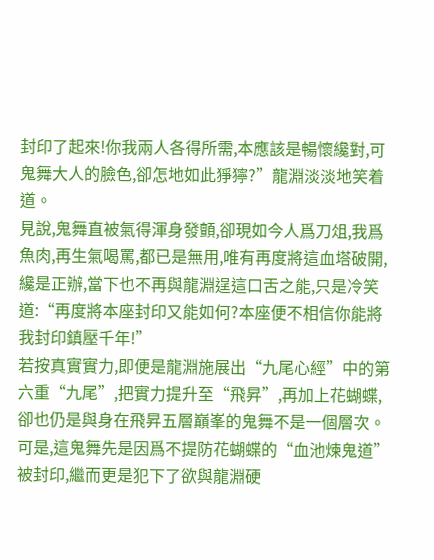封印了起來!你我兩人各得所需,本應該是暢懷纔對,可鬼舞大人的臉色,卻怎地如此猙獰?”龍淵淡淡地笑着道。
見說,鬼舞直被氣得渾身發顫,卻現如今人爲刀俎,我爲魚肉,再生氣喝罵,都已是無用,唯有再度將這血塔破開,纔是正辦,當下也不再與龍淵逞這口舌之能,只是冷笑道:“再度將本座封印又能如何?本座便不相信你能將我封印鎮壓千年!”
若按真實實力,即便是龍淵施展出“九尾心經”中的第六重“九尾”,把實力提升至“飛昇”,再加上花蝴蝶,卻也仍是與身在飛昇五層巔峯的鬼舞不是一個層次。
可是,這鬼舞先是因爲不提防花蝴蝶的“血池煉鬼道”被封印,繼而更是犯下了欲與龍淵硬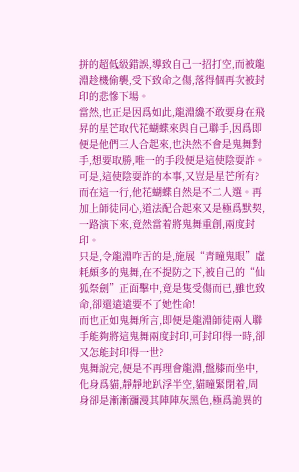拼的超低級錯誤,導致自己一招打空,而被龍淵趁機偷襲,受下致命之傷,落得個再次被封印的悲慘下場。
當然,也正是因爲如此,龍淵纔不敢要身在飛昇的星芒取代花蝴蝶來與自己聯手,因爲即便是他們三人合起來,也決然不會是鬼舞對手,想要取勝,唯一的手段便是這使陰耍詐。
可是,這使陰耍詐的本事,又豈是星芒所有?而在這一行,他花蝴蝶自然是不二人選。再加上師徒同心,道法配合起來又是極爲默契,一路演下來,竟然當着將鬼舞重創,兩度封印。
只是,令龍淵咋舌的是,施展“青瞳鬼眼”虛耗頗多的鬼舞,在不提防之下,被自己的“仙狐祭劍”正面擊中,竟是隻受傷而已,雖也致命,卻還遠遠要不了她性命!
而也正如鬼舞所言,即便是龍淵師徒兩人聯手能夠將這鬼舞兩度封印,可封印得一時,卻又怎能封印得一世?
鬼舞說完,便是不再理會龍淵,盤膝而坐中,化身爲貓,靜靜地趴浮半空,貓瞳緊閉着,周身卻是漸漸瀰漫其陣陣灰黑色,極爲詭異的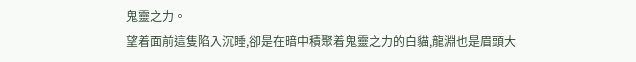鬼靈之力。
望着面前這隻陷入沉睡,卻是在暗中積聚着鬼靈之力的白貓,龍淵也是眉頭大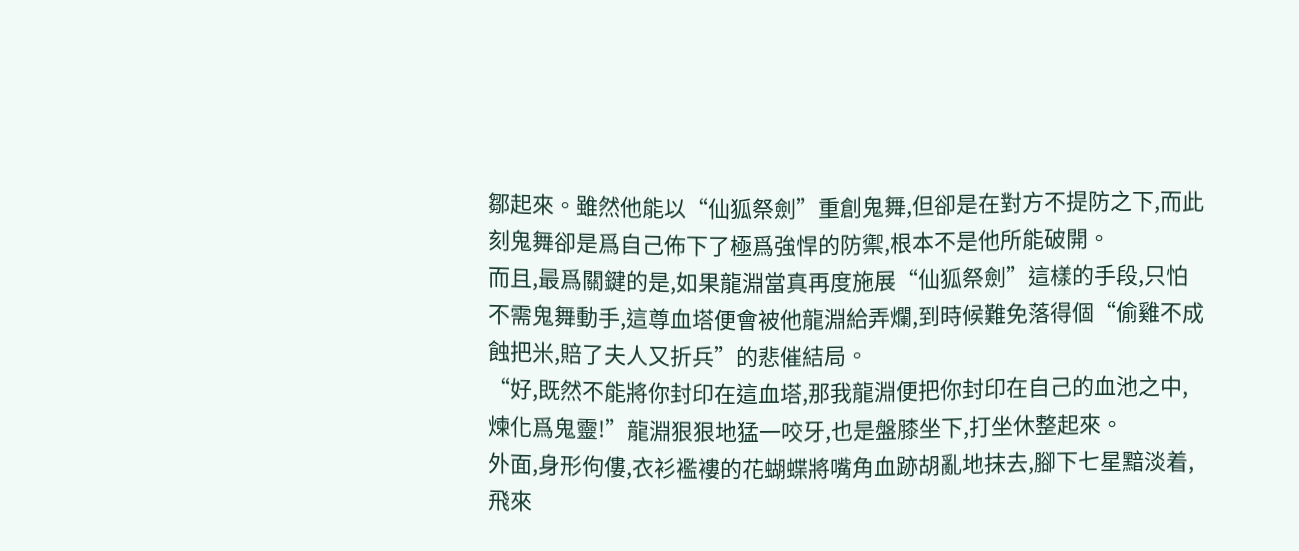鄒起來。雖然他能以“仙狐祭劍”重創鬼舞,但卻是在對方不提防之下,而此刻鬼舞卻是爲自己佈下了極爲強悍的防禦,根本不是他所能破開。
而且,最爲關鍵的是,如果龍淵當真再度施展“仙狐祭劍”這樣的手段,只怕不需鬼舞動手,這尊血塔便會被他龍淵給弄爛,到時候難免落得個“偷雞不成蝕把米,賠了夫人又折兵”的悲催結局。
“好,既然不能將你封印在這血塔,那我龍淵便把你封印在自己的血池之中,煉化爲鬼靈!”龍淵狠狠地猛一咬牙,也是盤膝坐下,打坐休整起來。
外面,身形佝僂,衣衫襤褸的花蝴蝶將嘴角血跡胡亂地抹去,腳下七星黯淡着,飛來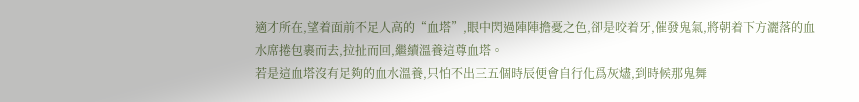適才所在,望着面前不足人高的“血塔”,眼中閃過陣陣擔憂之色,卻是咬着牙,催發鬼氣,將朝着下方灑落的血水席捲包裹而去,拉扯而回,繼續溫養這尊血塔。
若是這血塔沒有足夠的血水溫養,只怕不出三五個時辰便會自行化爲灰燼,到時候那鬼舞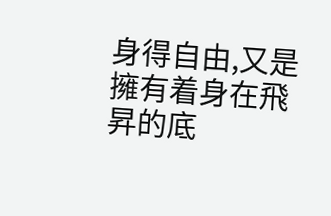身得自由,又是擁有着身在飛昇的底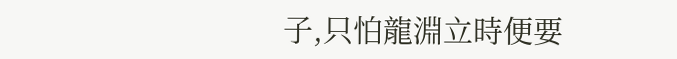子,只怕龍淵立時便要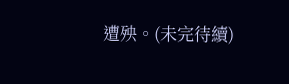遭殃。(未完待續)